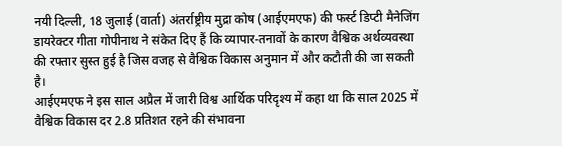नयी दिल्ली, 18 जुलाई (वार्ता) अंतर्राष्ट्रीय मुद्रा कोष (आईएमएफ) की फर्स्ट डिप्टी मैनेजिंग डायरेक्टर गीता गोपीनाथ ने संकेत दिए हैं कि व्यापार-तनावों के कारण वैश्विक अर्थव्यवस्था की रफ्तार सुस्त हुई है जिस वजह से वैश्विक विकास अनुमान में और कटौती की जा सकती है।
आईएमएफ ने इस साल अप्रैल में जारी विश्व आर्थिक परिदृश्य में कहा था कि साल 2025 में वैश्विक विकास दर 2.8 प्रतिशत रहने की संभावना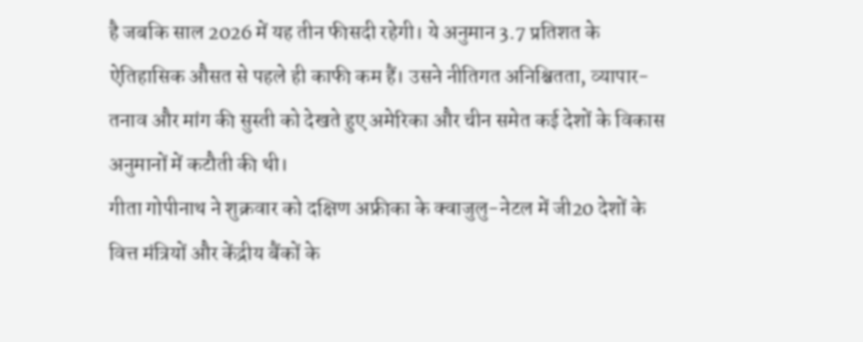है जबकि साल 2026 में यह तीन फीसदी रहेगी। ये अनुमान 3.7 प्रतिशत के ऐतिहासिक औसत से पहले ही काफी कम हैं। उसने नीतिगत अनिश्चितता, व्यापार-तनाव और मांग की सुस्ती को देखते हुए अमेरिका और चीन समेत कई देशों के विकास अनुमानों में कटौती की थी।
गीता गोपीनाथ ने शुक्रवार को दक्षिण अफ्रीका के क्वाजुलु-नेटल में जी20 देशों के वित्त मंत्रियों और केंद्रीय बैंकों के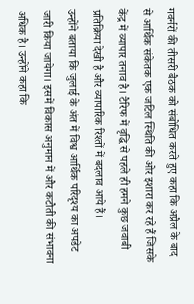गवर्नरों की तीसरी बैठक को संबोधित करते हुए कहा कि अप्रैल के बाद से आर्थिक संकेतक एक जटिल स्थिति की ओर इशारा कर रहे हैं जिसके केंद्र में व्यापार तनाव है। टैरिफ में वृद्धि से पहले ही हमने कुछ जवाबी प्रतिक्रिया देखी है और व्यापारिक रिश्तों में बदलाव आये हैं।
उन्होंने बताया कि जुलाई के अंत में विश्व आर्थिक परिदृश्य का अपडेट जारी किया जायेगा। इसमें विकास अनुमान में और कटौती की संभावना अधिक है। उन्होंने कहा कि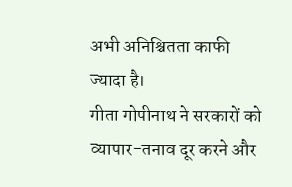अभी अनिश्चितता काफी ज्यादा है।
गीता गोपीनाथ ने सरकारों को व्यापार-तनाव दूर करने और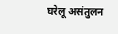घरेलू असंतुलन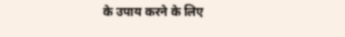के उपाय करने के लिए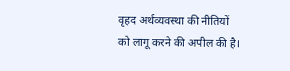वृहद अर्थव्यवस्था की नीतियों को लागू करने की अपील की है।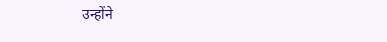उन्होंने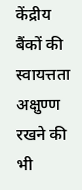केंद्रीय बैंकों की स्वायत्तता अक्षुण्ण रखने की भी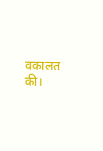वकालत की।